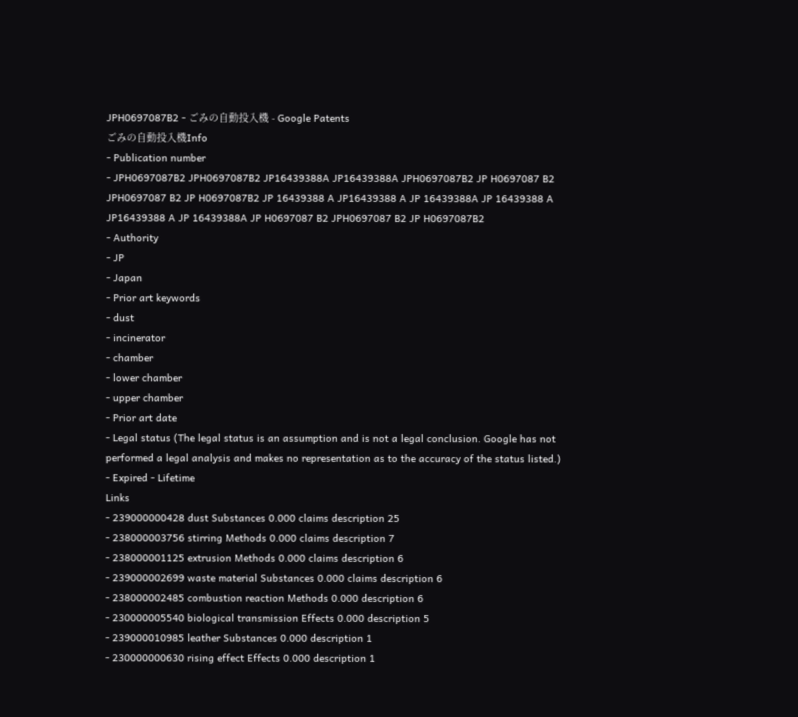JPH0697087B2 - ごみの自動投入機 - Google Patents
ごみの自動投入機Info
- Publication number
- JPH0697087B2 JPH0697087B2 JP16439388A JP16439388A JPH0697087B2 JP H0697087 B2 JPH0697087 B2 JP H0697087B2 JP 16439388 A JP16439388 A JP 16439388A JP 16439388 A JP16439388 A JP 16439388A JP H0697087 B2 JPH0697087 B2 JP H0697087B2
- Authority
- JP
- Japan
- Prior art keywords
- dust
- incinerator
- chamber
- lower chamber
- upper chamber
- Prior art date
- Legal status (The legal status is an assumption and is not a legal conclusion. Google has not performed a legal analysis and makes no representation as to the accuracy of the status listed.)
- Expired - Lifetime
Links
- 239000000428 dust Substances 0.000 claims description 25
- 238000003756 stirring Methods 0.000 claims description 7
- 238000001125 extrusion Methods 0.000 claims description 6
- 239000002699 waste material Substances 0.000 claims description 6
- 238000002485 combustion reaction Methods 0.000 description 6
- 230000005540 biological transmission Effects 0.000 description 5
- 239000010985 leather Substances 0.000 description 1
- 230000000630 rising effect Effects 0.000 description 1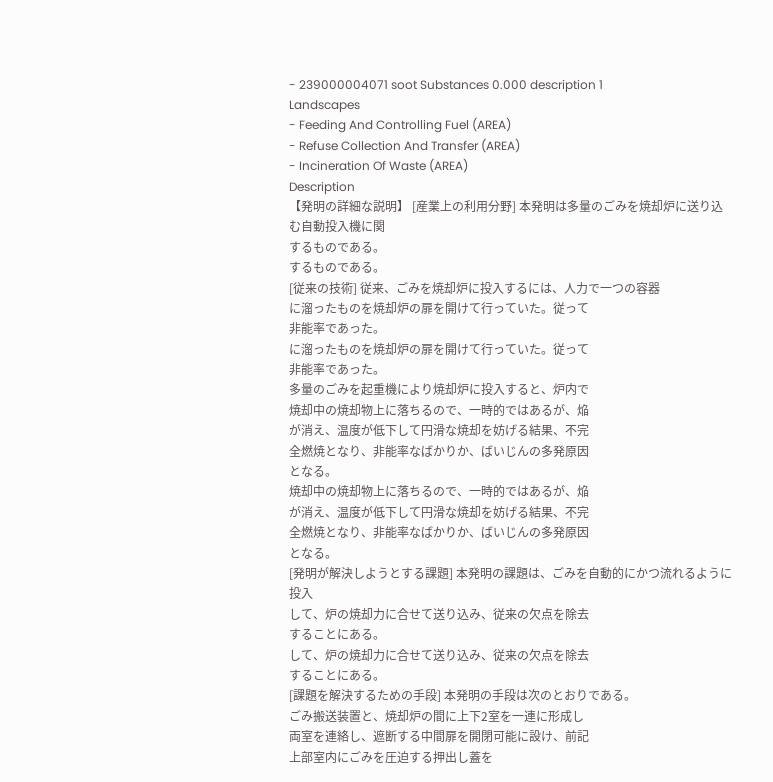- 239000004071 soot Substances 0.000 description 1
Landscapes
- Feeding And Controlling Fuel (AREA)
- Refuse Collection And Transfer (AREA)
- Incineration Of Waste (AREA)
Description
【発明の詳細な説明】 [産業上の利用分野] 本発明は多量のごみを焼却炉に送り込む自動投入機に関
するものである。
するものである。
[従来の技術] 従来、ごみを焼却炉に投入するには、人力で一つの容器
に溜ったものを焼却炉の扉を開けて行っていた。従って
非能率であった。
に溜ったものを焼却炉の扉を開けて行っていた。従って
非能率であった。
多量のごみを起重機により焼却炉に投入すると、炉内で
焼却中の焼却物上に落ちるので、一時的ではあるが、焔
が消え、温度が低下して円滑な焼却を妨げる結果、不完
全燃焼となり、非能率なばかりか、ばいじんの多発原因
となる。
焼却中の焼却物上に落ちるので、一時的ではあるが、焔
が消え、温度が低下して円滑な焼却を妨げる結果、不完
全燃焼となり、非能率なばかりか、ばいじんの多発原因
となる。
[発明が解決しようとする課題] 本発明の課題は、ごみを自動的にかつ流れるように投入
して、炉の焼却力に合せて送り込み、従来の欠点を除去
することにある。
して、炉の焼却力に合せて送り込み、従来の欠点を除去
することにある。
[課題を解決するための手段] 本発明の手段は次のとおりである。
ごみ搬送装置と、焼却炉の間に上下2室を一連に形成し
両室を連絡し、遮断する中間扉を開閉可能に設け、前記
上部室内にごみを圧迫する押出し蓋を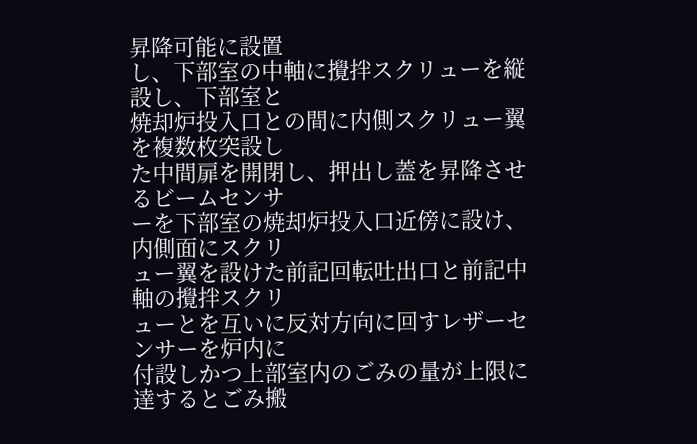昇降可能に設置
し、下部室の中軸に攪拌スクリューを縦設し、下部室と
焼却炉投入口との間に内側スクリュー翼を複数枚突設し
た中間扉を開閉し、押出し蓋を昇降させるビームセンサ
ーを下部室の焼却炉投入口近傍に設け、内側面にスクリ
ュー翼を設けた前記回転吐出口と前記中軸の攪拌スクリ
ューとを互いに反対方向に回すレザーセンサーを炉内に
付設しかつ上部室内のごみの量が上限に達するとごみ搬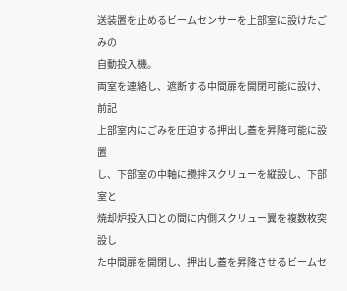送装置を止めるビームセンサーを上部室に設けたごみの
自動投入機。
両室を連絡し、遮断する中間扉を開閉可能に設け、前記
上部室内にごみを圧迫する押出し蓋を昇降可能に設置
し、下部室の中軸に攪拌スクリューを縦設し、下部室と
焼却炉投入口との間に内側スクリュー翼を複数枚突設し
た中間扉を開閉し、押出し蓋を昇降させるビームセ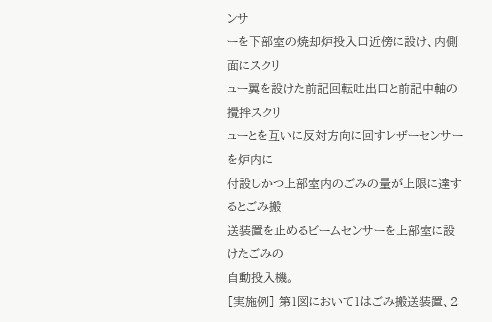ンサ
ーを下部室の焼却炉投入口近傍に設け、内側面にスクリ
ュー翼を設けた前記回転吐出口と前記中軸の攪拌スクリ
ューとを互いに反対方向に回すレザーセンサーを炉内に
付設しかつ上部室内のごみの量が上限に達するとごみ搬
送装置を止めるビームセンサーを上部室に設けたごみの
自動投入機。
[実施例] 第1図において1はごみ搬送装置、2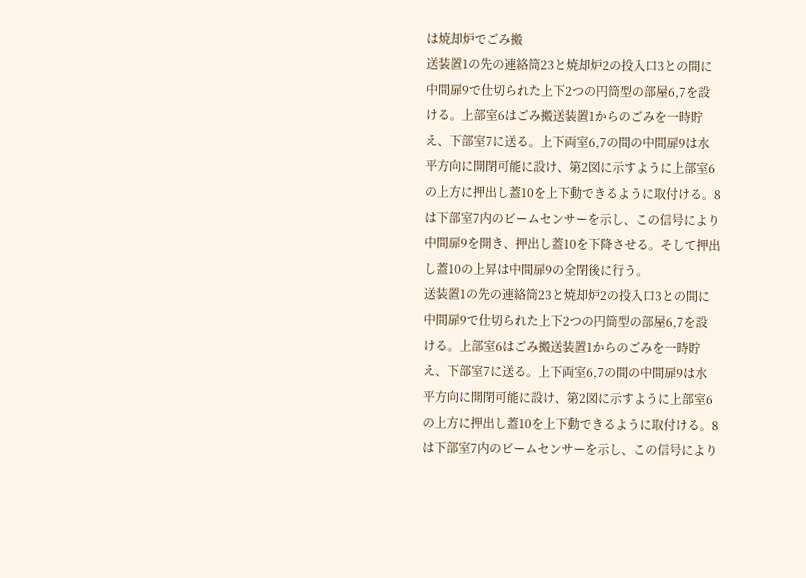は焼却炉でごみ搬
送装置1の先の連絡筒23と焼却炉2の投入口3との間に
中間扉9で仕切られた上下2つの円筒型の部屋6,7を設
ける。上部室6はごみ搬送装置1からのごみを一時貯
え、下部室7に送る。上下両室6,7の間の中間扉9は水
平方向に開閉可能に設け、第2図に示すように上部室6
の上方に押出し蓋10を上下動できるように取付ける。8
は下部室7内のビームセンサーを示し、この信号により
中間扉9を開き、押出し蓋10を下降させる。そして押出
し蓋10の上昇は中間扉9の全閉後に行う。
送装置1の先の連絡筒23と焼却炉2の投入口3との間に
中間扉9で仕切られた上下2つの円筒型の部屋6,7を設
ける。上部室6はごみ搬送装置1からのごみを一時貯
え、下部室7に送る。上下両室6,7の間の中間扉9は水
平方向に開閉可能に設け、第2図に示すように上部室6
の上方に押出し蓋10を上下動できるように取付ける。8
は下部室7内のビームセンサーを示し、この信号により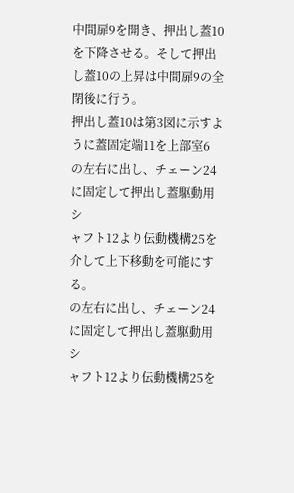中間扉9を開き、押出し蓋10を下降させる。そして押出
し蓋10の上昇は中間扉9の全閉後に行う。
押出し蓋10は第3図に示すように蓋固定端11を上部室6
の左右に出し、チェーン24に固定して押出し蓋駆動用シ
ャフト12より伝動機構25を介して上下移動を可能にす
る。
の左右に出し、チェーン24に固定して押出し蓋駆動用シ
ャフト12より伝動機構25を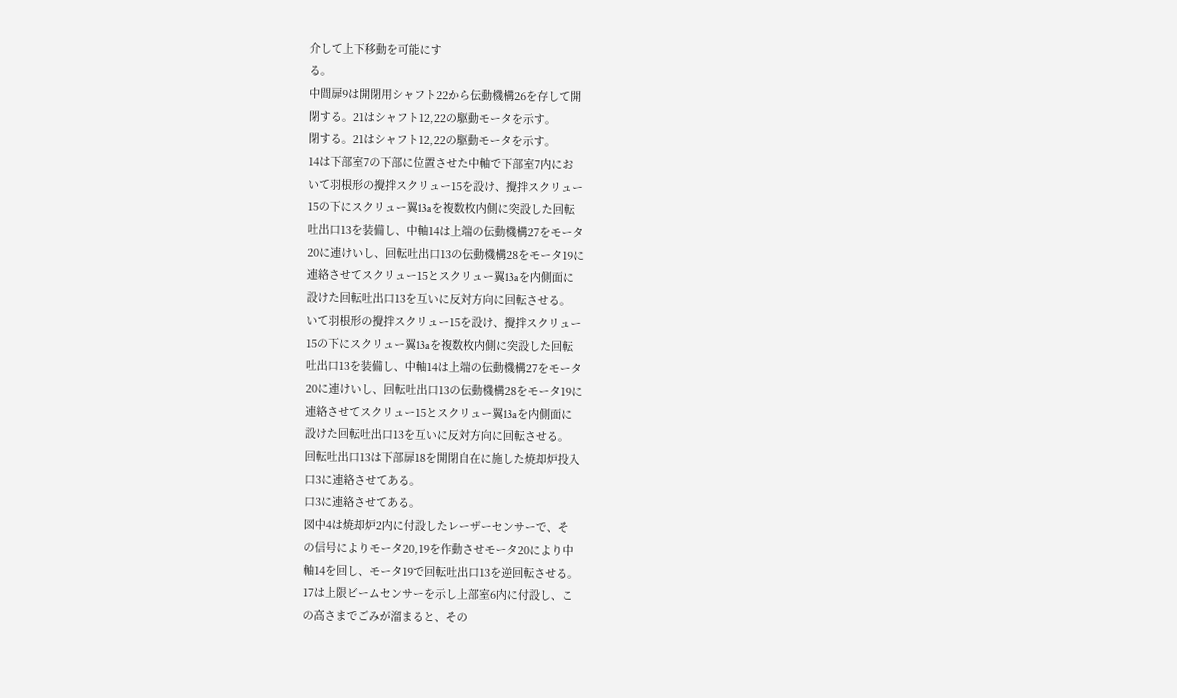介して上下移動を可能にす
る。
中間扉9は開閉用シャフト22から伝動機構26を存して開
閉する。21はシャフト12,22の駆動モータを示す。
閉する。21はシャフト12,22の駆動モータを示す。
14は下部室7の下部に位置させた中軸で下部室7内にお
いて羽根形の攪拌スクリュー15を設け、攪拌スクリュー
15の下にスクリュー翼13aを複数枚内側に突設した回転
吐出口13を装備し、中軸14は上端の伝動機構27をモータ
20に連けいし、回転吐出口13の伝動機構28をモータ19に
連絡させてスクリュー15とスクリュー翼13aを内側面に
設けた回転吐出口13を互いに反対方向に回転させる。
いて羽根形の攪拌スクリュー15を設け、攪拌スクリュー
15の下にスクリュー翼13aを複数枚内側に突設した回転
吐出口13を装備し、中軸14は上端の伝動機構27をモータ
20に連けいし、回転吐出口13の伝動機構28をモータ19に
連絡させてスクリュー15とスクリュー翼13aを内側面に
設けた回転吐出口13を互いに反対方向に回転させる。
回転吐出口13は下部扉18を開閉自在に施した焼却炉投入
口3に連絡させてある。
口3に連絡させてある。
図中4は焼却炉2内に付設したレーザーセンサーで、そ
の信号によりモータ20,19を作動させモータ20により中
軸14を回し、モータ19で回転吐出口13を逆回転させる。
17は上限ビームセンサーを示し上部室6内に付設し、こ
の高さまでごみが溜まると、その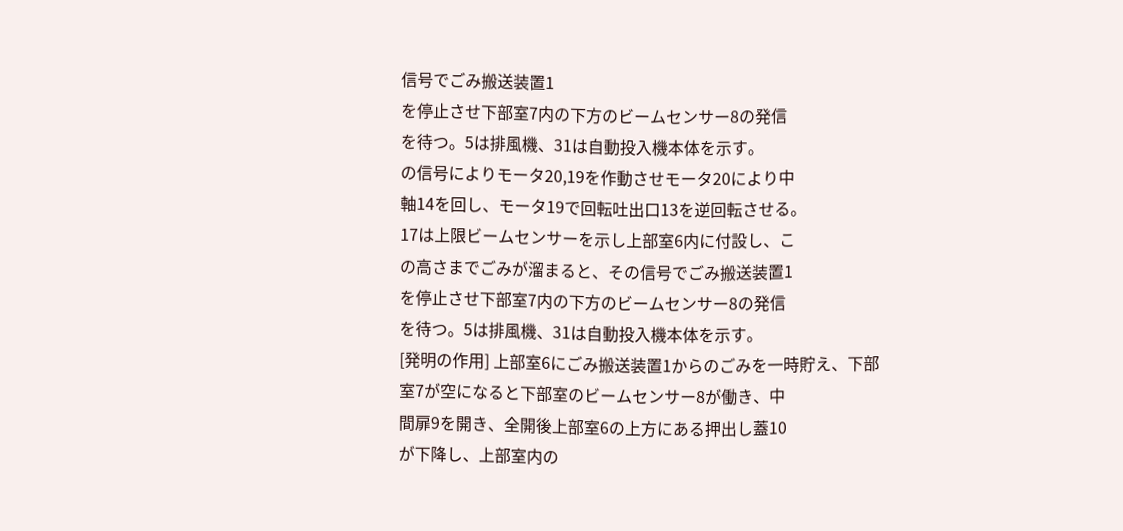信号でごみ搬送装置1
を停止させ下部室7内の下方のビームセンサー8の発信
を待つ。5は排風機、31は自動投入機本体を示す。
の信号によりモータ20,19を作動させモータ20により中
軸14を回し、モータ19で回転吐出口13を逆回転させる。
17は上限ビームセンサーを示し上部室6内に付設し、こ
の高さまでごみが溜まると、その信号でごみ搬送装置1
を停止させ下部室7内の下方のビームセンサー8の発信
を待つ。5は排風機、31は自動投入機本体を示す。
[発明の作用] 上部室6にごみ搬送装置1からのごみを一時貯え、下部
室7が空になると下部室のビームセンサー8が働き、中
間扉9を開き、全開後上部室6の上方にある押出し蓋10
が下降し、上部室内の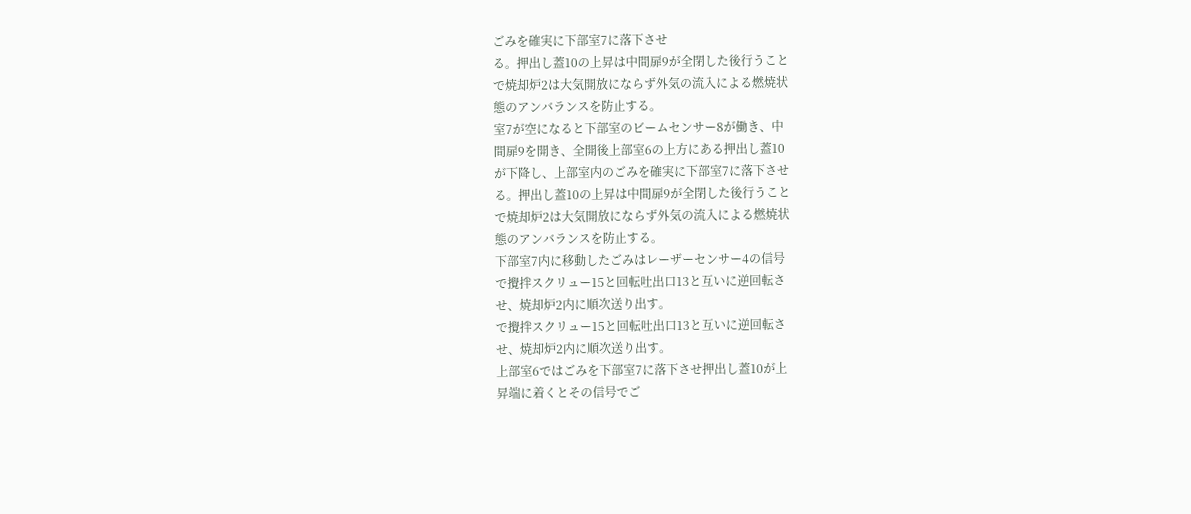ごみを確実に下部室7に落下させ
る。押出し蓋10の上昇は中間扉9が全閉した後行うこと
で焼却炉2は大気開放にならず外気の流入による燃焼状
態のアンバランスを防止する。
室7が空になると下部室のビームセンサー8が働き、中
間扉9を開き、全開後上部室6の上方にある押出し蓋10
が下降し、上部室内のごみを確実に下部室7に落下させ
る。押出し蓋10の上昇は中間扉9が全閉した後行うこと
で焼却炉2は大気開放にならず外気の流入による燃焼状
態のアンバランスを防止する。
下部室7内に移動したごみはレーザーセンサー4の信号
で攪拌スクリュー15と回転吐出口13と互いに逆回転さ
せ、焼却炉2内に順次送り出す。
で攪拌スクリュー15と回転吐出口13と互いに逆回転さ
せ、焼却炉2内に順次送り出す。
上部室6ではごみを下部室7に落下させ押出し蓋10が上
昇端に着くとその信号でご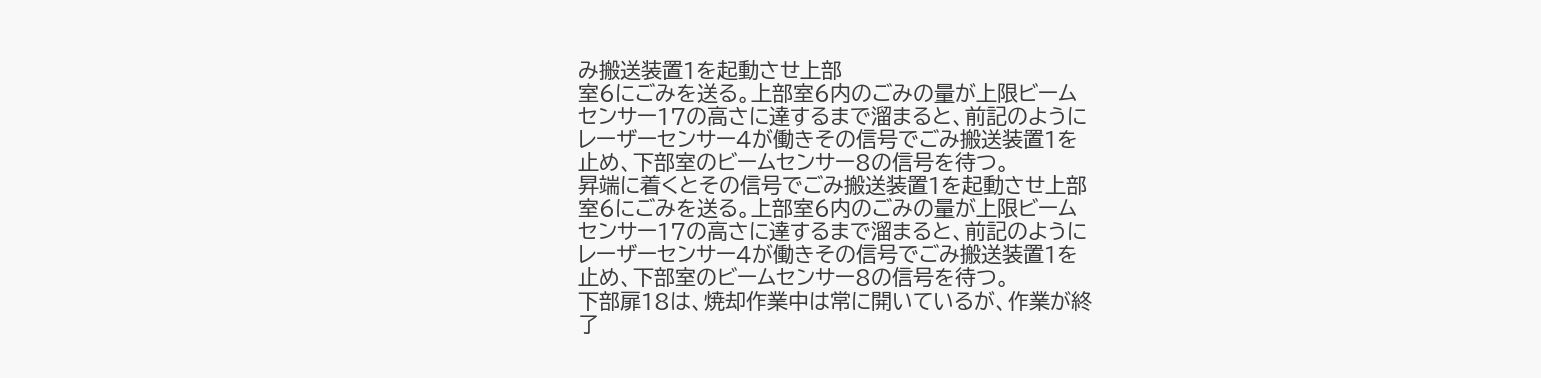み搬送装置1を起動させ上部
室6にごみを送る。上部室6内のごみの量が上限ビーム
センサー17の高さに達するまで溜まると、前記のように
レーザーセンサー4が働きその信号でごみ搬送装置1を
止め、下部室のビームセンサー8の信号を待つ。
昇端に着くとその信号でごみ搬送装置1を起動させ上部
室6にごみを送る。上部室6内のごみの量が上限ビーム
センサー17の高さに達するまで溜まると、前記のように
レーザーセンサー4が働きその信号でごみ搬送装置1を
止め、下部室のビームセンサー8の信号を待つ。
下部扉18は、焼却作業中は常に開いているが、作業が終
了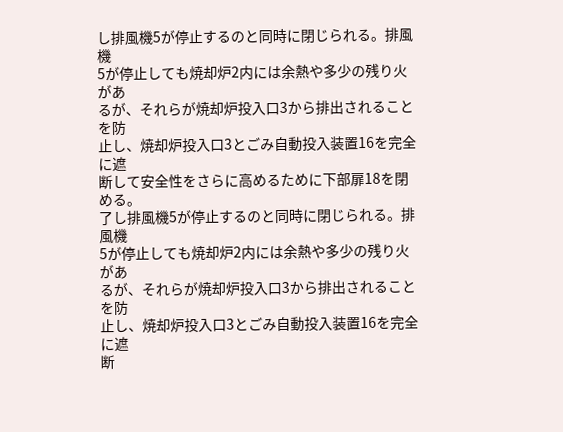し排風機5が停止するのと同時に閉じられる。排風機
5が停止しても焼却炉2内には余熱や多少の残り火があ
るが、それらが焼却炉投入口3から排出されることを防
止し、焼却炉投入口3とごみ自動投入装置16を完全に遮
断して安全性をさらに高めるために下部扉18を閉める。
了し排風機5が停止するのと同時に閉じられる。排風機
5が停止しても焼却炉2内には余熱や多少の残り火があ
るが、それらが焼却炉投入口3から排出されることを防
止し、焼却炉投入口3とごみ自動投入装置16を完全に遮
断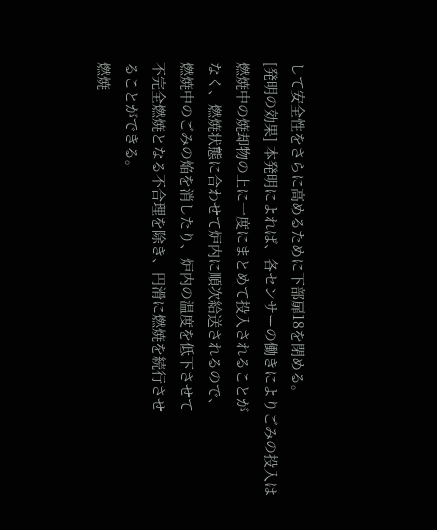して安全性をさらに高めるために下部扉18を閉める。
[発明の効果] 本発明によれば、各センサーの働きによりごみの投入は
燃焼中の焼却物の上に一度にまとめて投入されることが
なく、燃焼状態に合わせて炉内に順次給送されるので、
燃焼中のごみの焔を消したり、炉内の温度を低下させて
不完全燃焼となる不合理を除き、円滑に燃焼を続行させ
ることができる。
燃焼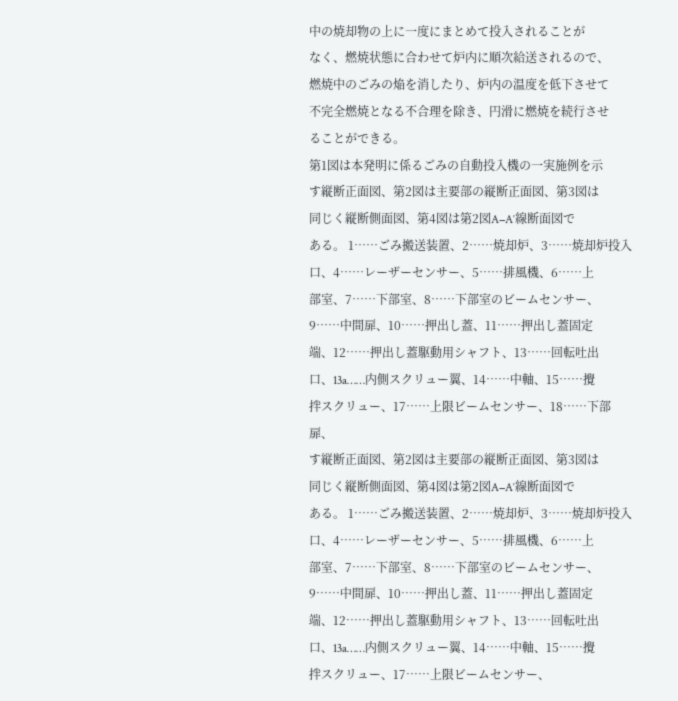中の焼却物の上に一度にまとめて投入されることが
なく、燃焼状態に合わせて炉内に順次給送されるので、
燃焼中のごみの焔を消したり、炉内の温度を低下させて
不完全燃焼となる不合理を除き、円滑に燃焼を続行させ
ることができる。
第1図は本発明に係るごみの自動投入機の一実施例を示
す縦断正面図、第2図は主要部の縦断正面図、第3図は
同じく縦断側面図、第4図は第2図A−A′線断面図で
ある。 1……ごみ搬送装置、2……焼却炉、3……焼却炉投入
口、4……レーザーセンサー、5……排風機、6……上
部室、7……下部室、8……下部室のビームセンサー、
9……中間扉、10……押出し蓋、11……押出し蓋固定
端、12……押出し蓋駆動用シャフト、13……回転吐出
口、13a……内側スクリュー翼、14……中軸、15……攪
拌スクリュー、17……上限ビームセンサー、18……下部
扉、
す縦断正面図、第2図は主要部の縦断正面図、第3図は
同じく縦断側面図、第4図は第2図A−A′線断面図で
ある。 1……ごみ搬送装置、2……焼却炉、3……焼却炉投入
口、4……レーザーセンサー、5……排風機、6……上
部室、7……下部室、8……下部室のビームセンサー、
9……中間扉、10……押出し蓋、11……押出し蓋固定
端、12……押出し蓋駆動用シャフト、13……回転吐出
口、13a……内側スクリュー翼、14……中軸、15……攪
拌スクリュー、17……上限ビームセンサー、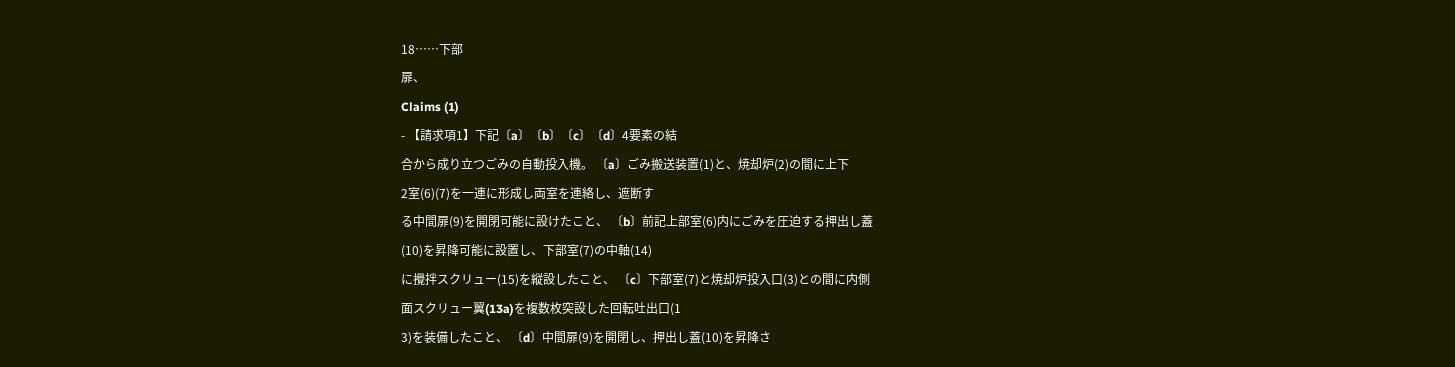18……下部
扉、
Claims (1)
- 【請求項1】下記〔a〕〔b〕〔c〕〔d〕4要素の結
合から成り立つごみの自動投入機。 〔a〕ごみ搬送装置(1)と、焼却炉(2)の間に上下
2室(6)(7)を一連に形成し両室を連絡し、遮断す
る中間扉(9)を開閉可能に設けたこと、 〔b〕前記上部室(6)内にごみを圧迫する押出し蓋
(10)を昇降可能に設置し、下部室(7)の中軸(14)
に攪拌スクリュー(15)を縦設したこと、 〔c〕下部室(7)と焼却炉投入口(3)との間に内側
面スクリュー翼(13a)を複数枚突設した回転吐出口(1
3)を装備したこと、 〔d〕中間扉(9)を開閉し、押出し蓋(10)を昇降さ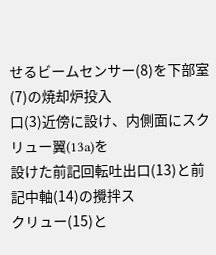せるビームセンサー(8)を下部室(7)の焼却炉投入
口(3)近傍に設け、内側面にスクリュー翼(13a)を
設けた前記回転吐出口(13)と前記中軸(14)の攪拌ス
クリュー(15)と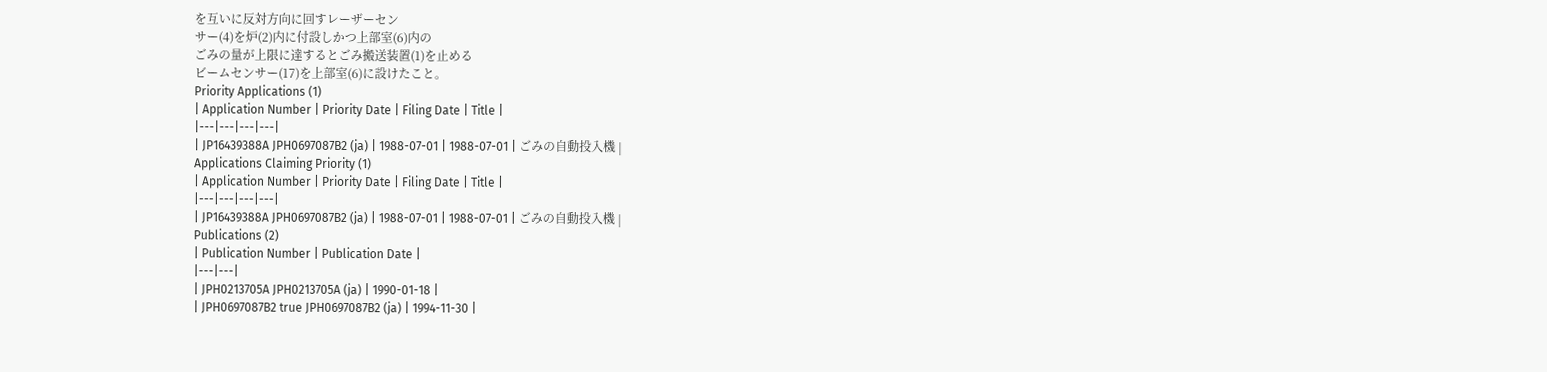を互いに反対方向に回すレーザーセン
サー(4)を炉(2)内に付設しかつ上部室(6)内の
ごみの量が上限に達するとごみ搬送装置(1)を止める
ビームセンサー(17)を上部室(6)に設けたこと。
Priority Applications (1)
| Application Number | Priority Date | Filing Date | Title |
|---|---|---|---|
| JP16439388A JPH0697087B2 (ja) | 1988-07-01 | 1988-07-01 | ごみの自動投入機 |
Applications Claiming Priority (1)
| Application Number | Priority Date | Filing Date | Title |
|---|---|---|---|
| JP16439388A JPH0697087B2 (ja) | 1988-07-01 | 1988-07-01 | ごみの自動投入機 |
Publications (2)
| Publication Number | Publication Date |
|---|---|
| JPH0213705A JPH0213705A (ja) | 1990-01-18 |
| JPH0697087B2 true JPH0697087B2 (ja) | 1994-11-30 |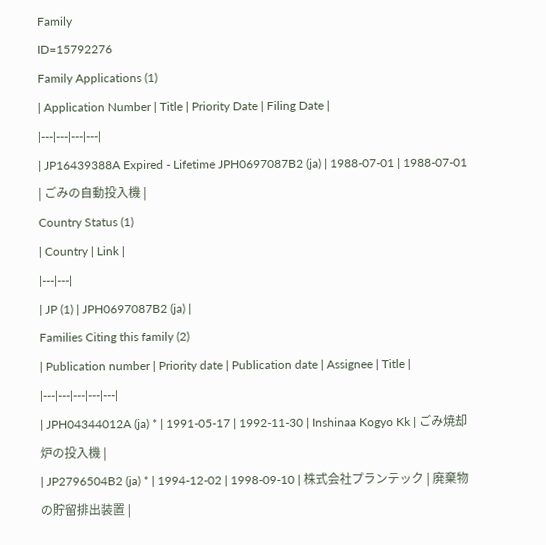Family
ID=15792276
Family Applications (1)
| Application Number | Title | Priority Date | Filing Date |
|---|---|---|---|
| JP16439388A Expired - Lifetime JPH0697087B2 (ja) | 1988-07-01 | 1988-07-01 | ごみの自動投入機 |
Country Status (1)
| Country | Link |
|---|---|
| JP (1) | JPH0697087B2 (ja) |
Families Citing this family (2)
| Publication number | Priority date | Publication date | Assignee | Title |
|---|---|---|---|---|
| JPH04344012A (ja) * | 1991-05-17 | 1992-11-30 | Inshinaa Kogyo Kk | ごみ焼却炉の投入機 |
| JP2796504B2 (ja) * | 1994-12-02 | 1998-09-10 | 株式会社プランテック | 廃棄物の貯留排出装置 |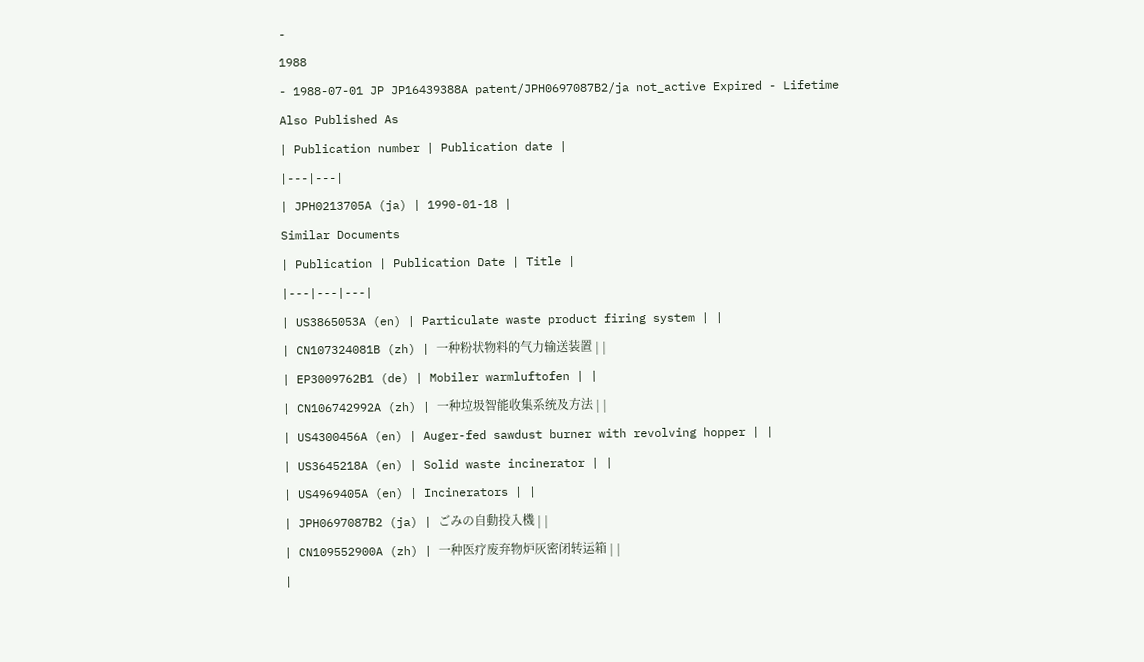-
1988
- 1988-07-01 JP JP16439388A patent/JPH0697087B2/ja not_active Expired - Lifetime
Also Published As
| Publication number | Publication date |
|---|---|
| JPH0213705A (ja) | 1990-01-18 |
Similar Documents
| Publication | Publication Date | Title |
|---|---|---|
| US3865053A (en) | Particulate waste product firing system | |
| CN107324081B (zh) | 一种粉状物料的气力输送装置 | |
| EP3009762B1 (de) | Mobiler warmluftofen | |
| CN106742992A (zh) | 一种垃圾智能收集系统及方法 | |
| US4300456A (en) | Auger-fed sawdust burner with revolving hopper | |
| US3645218A (en) | Solid waste incinerator | |
| US4969405A (en) | Incinerators | |
| JPH0697087B2 (ja) | ごみの自動投入機 | |
| CN109552900A (zh) | 一种医疗废弃物炉灰密闭转运箱 | |
|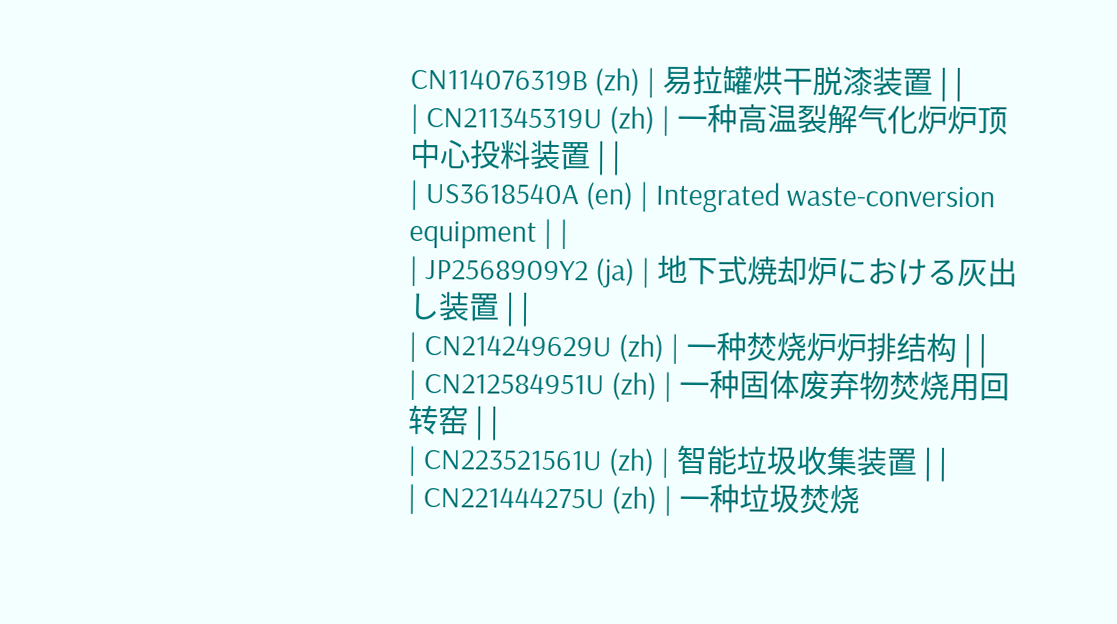CN114076319B (zh) | 易拉罐烘干脱漆装置 | |
| CN211345319U (zh) | 一种高温裂解气化炉炉顶中心投料装置 | |
| US3618540A (en) | Integrated waste-conversion equipment | |
| JP2568909Y2 (ja) | 地下式焼却炉における灰出し装置 | |
| CN214249629U (zh) | 一种焚烧炉炉排结构 | |
| CN212584951U (zh) | 一种固体废弃物焚烧用回转窑 | |
| CN223521561U (zh) | 智能垃圾收集装置 | |
| CN221444275U (zh) | 一种垃圾焚烧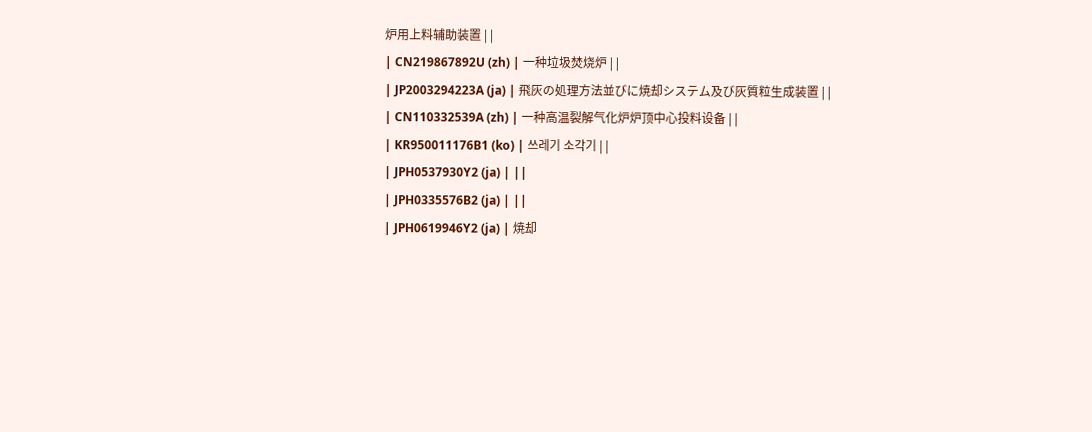炉用上料辅助装置 | |
| CN219867892U (zh) | 一种垃圾焚烧炉 | |
| JP2003294223A (ja) | 飛灰の処理方法並びに焼却システム及び灰質粒生成装置 | |
| CN110332539A (zh) | 一种高温裂解气化炉炉顶中心投料设备 | |
| KR950011176B1 (ko) | 쓰레기 소각기 | |
| JPH0537930Y2 (ja) | ||
| JPH0335576B2 (ja) | ||
| JPH0619946Y2 (ja) | 焼却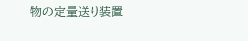物の定量送り装置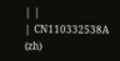| |
| CN110332538A (zh)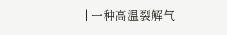| 一种高温裂解气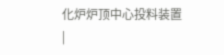化炉炉顶中心投料装置 |